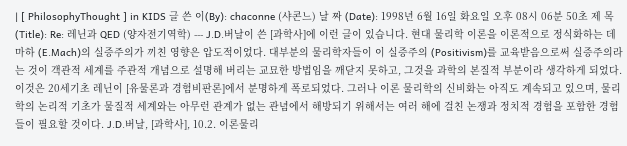| [ PhilosophyThought ] in KIDS 글 쓴 이(By): chaconne (샤콘느) 날 짜 (Date): 1998년 6월 16일 화요일 오후 08시 06분 50초 제 목(Title): Re: 레닌과 QED (양자전기역학) --- J.D.버날이 쓴 [과학사]에 이런 글이 있습니다. 현대 물리학 이론을 이론적으로 정식화하는 데 마하 (E.Mach)의 실증주의가 끼친 영향은 압도적이었다. 대부분의 물리학자들이 이 실증주의 (Positivism)를 교육받음으로써 실증주의라는 것이 객관적 세계를 주관적 개념으로 설명해 버리는 교묘한 방법임을 깨닫지 못하고, 그것을 과학의 본질적 부분이라 생각하게 되었다. 이것은 20세기초 레닌이 [유물론과 경험비판론]에서 분명하게 폭로되었다. 그러나 이론 물리학의 신비화는 아직도 계속되고 있으며, 물리학의 논리적 기초가 물질적 세계와는 아무런 관계가 없는 관념에서 해방되기 위해서는 여러 해에 걸친 논쟁과 정치적 경험을 포함한 경험들이 필요할 것이다. J.D.버날, [과학사], 10.2. 이론물리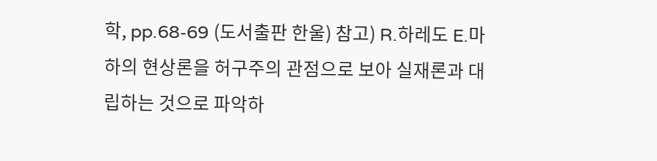학, pp.68-69 (도서출판 한울) 참고) R.하레도 E.마하의 현상론을 허구주의 관점으로 보아 실재론과 대립하는 것으로 파악하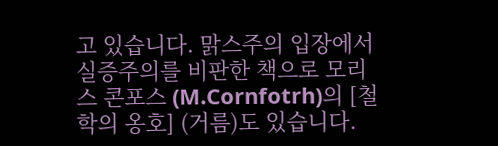고 있습니다. 맑스주의 입장에서 실증주의를 비판한 책으로 모리스 콘포스 (M.Cornfotrh)의 [철학의 옹호] (거름)도 있습니다.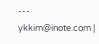--- ykkim@inote.com |